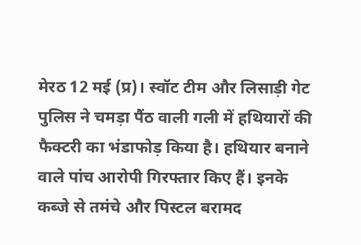मेरठ 12 मई (प्र)। स्वॉट टीम और लिसाड़ी गेट पुलिस ने चमड़ा पैंठ वाली गली में हथियारों की फैक्टरी का भंडाफोड़ किया है। हथियार बनाने वाले पांच आरोपी गिरफ्तार किए हैं। इनके कब्जे से तमंचे और पिस्टल बरामद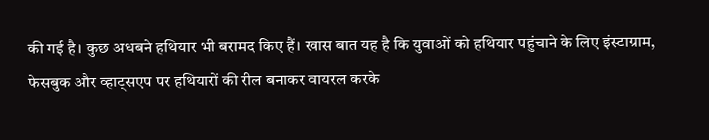की गई है। कुछ अधबने हथियार भी बरामद किए हैं। खास बात यह है कि युवाओं को हथियार पहुंचाने के लिए इंस्टाग्राम, फेसबुक और व्हाट्सएप पर हथियारों की रील बनाकर वायरल करके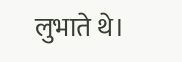लुभाते थे।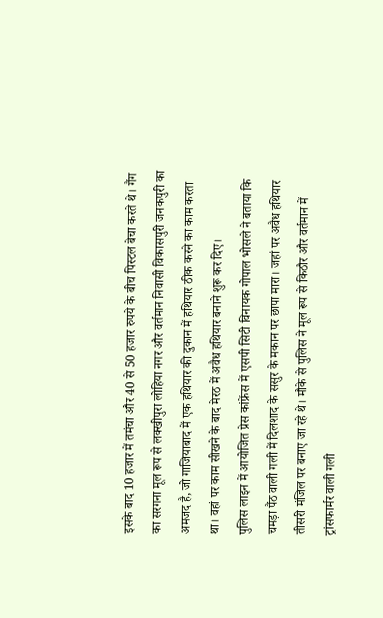इसके बाद 10 हजार में तमंचा और 40 से 50 हजार रुपये के बीच पिस्टल बेचा करते थे। गैंग का सरगना मूल रूप से लक्खीपुरा लोहिया नगर और वर्तमान निवासी विकासपुरी जनकपुरी का अमजद है, जो गाजियाबाद में एक हथियार की दुकान में हथियार ठीक करने का काम करता था। वहां पर काम सीखने के बाद मेरठ में अवैध हथियार बनाने शुरू कर दिए।
पुलिस लाइन में आयोजित प्रेस कांफ्रेंस में एसपी सिटी विनायक गोपाल भोसले ने बताया कि चमड़ा पैंठ वाली गली में दिलशाद के ससुर के मकान पर छापा मारा। जहां पर अवैध हथियार तीसरी मंजिल पर बनाए जा रहे थे। मौके से पुलिस ने मूल रूप से किठौर और वर्तमान में ट्रांसफार्मर वाली गली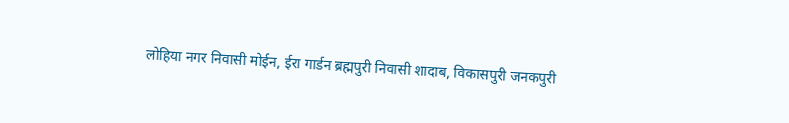लोहिया नगर निवासी मोईन, ईरा गार्डन ब्रह्मपुरी निवासी शादाब, विकासपुरी जनकपुरी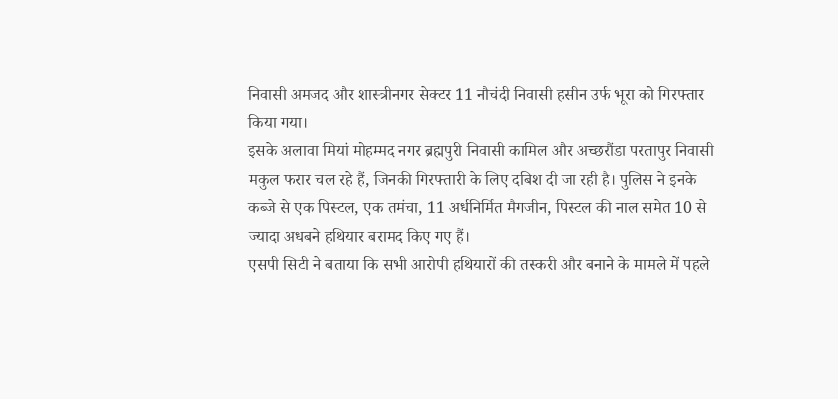निवासी अमजद और शास्त्रीनगर सेक्टर 11 नौचंदी निवासी हसीन उर्फ भूरा को गिरफ्तार किया गया।
इसके अलावा मियां मोहम्मद नगर ब्रह्मपुरी निवासी कामिल और अच्छरौंडा परतापुर निवासी मकुल फरार चल रहे हैं, जिनकी गिरफ्तारी के लिए दबिश दी जा रही है। पुलिस ने इनके कब्जे से एक पिस्टल, एक तमंचा, 11 अर्धनिर्मित मैगजीन, पिस्टल की नाल समेत 10 से ज्यादा अधबने हथियार बरामद किए गए हैं।
एसपी सिटी ने बताया कि सभी आरोपी हथियारों की तस्करी और बनाने के मामले में पहले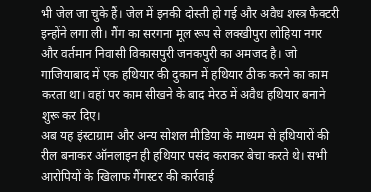भी जेल जा चुके हैं। जेल में इनकी दोस्ती हो गई और अवैध शस्त्र फैक्टरी इन्होंने लगा ली। गैंग का सरगना मूल रूप से लक्खीपुरा लोहिया नगर और वर्तमान निवासी विकासपुरी जनकपुरी का अमजद है। जो गाजियाबाद में एक हथियार की दुकान में हथियार ठीक करने का काम करता था। वहां पर काम सीखने के बाद मेरठ में अवैध हथियार बनाने शुरू कर दिए।
अब यह इंस्टाग्राम और अन्य सोशल मीडिया के माध्यम से हथियारों की रील बनाकर ऑनलाइन ही हथियार पसंद कराकर बेचा करते थे। सभी आरोपियों के खिलाफ गैंगस्टर की कार्रवाई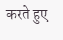करते हुए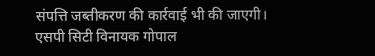संपत्ति जब्तीकरण की कार्रवाई भी की जाएगी।
एसपी सिटी विनायक गोपाल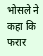भोसले ने कहा कि फरार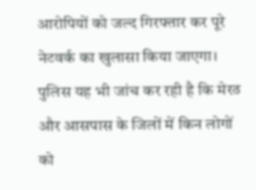आरोपियों को जल्द गिरफ्तार कर पूरे नेटवर्क का खुलासा किया जाएगा।
पुलिस यह भी जांच कर रही है कि मेरठ और आसपास के जिलों में किन लोगों को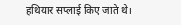हथियार सप्लाई किए जाते थे।